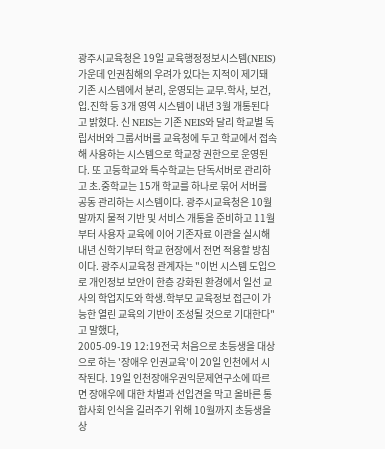광주시교육청은 19일 교육행정정보시스템(NEIS) 가운데 인권침해의 우려가 있다는 지적이 제기돼 기존 시스템에서 분리, 운영되는 교무.학사, 보건, 입.진학 등 3개 영역 시스템이 내년 3월 개통된다고 밝혔다. 신 NEIS는 기존 NEIS와 달리 학교별 독립서버와 그룹서버를 교육청에 두고 학교에서 접속해 사용하는 시스템으로 학교장 권한으로 운영된다. 또 고등학교와 특수학교는 단독서버로 관리하고 초.중학교는 15개 학교를 하나로 묶어 서버를 공동 관리하는 시스템이다. 광주시교육청은 10월 말까지 물적 기반 및 서비스 개통을 준비하고 11월부터 사용자 교육에 이어 기존자료 이관을 실시해 내년 신학기부터 학교 현장에서 전면 적용할 방침이다. 광주시교육청 관계자는 "이번 시스템 도입으로 개인정보 보안이 한층 강화된 환경에서 일선 교사의 학업지도와 학생.학부모 교육정보 접근이 가능한 열린 교육의 기반이 조성될 것으로 기대한다"고 말했다,
2005-09-19 12:19전국 처음으로 초등생을 대상으로 하는 '장애우 인권교육'이 20일 인천에서 시작된다. 19일 인천장애우권익문제연구소에 따르면 장애우에 대한 차별과 선입견을 막고 올바른 통합사회 인식을 길러주기 위해 10월까지 초등생을 상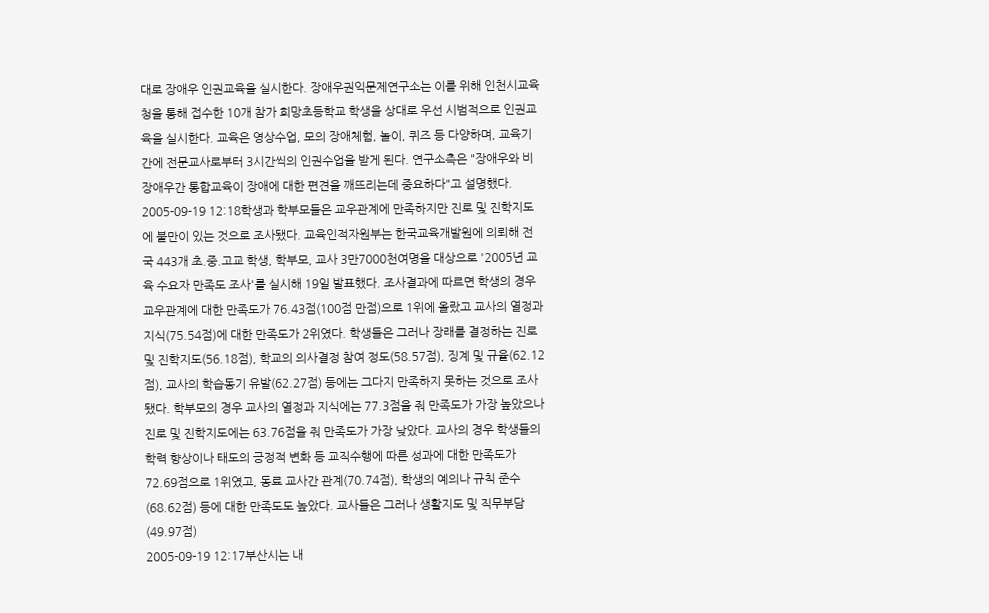대로 장애우 인권교육을 실시한다. 장애우권익문제연구소는 이를 위해 인천시교육청을 통해 접수한 10개 참가 희망초등학교 학생을 상대로 우선 시범적으로 인권교육을 실시한다. 교육은 영상수업, 모의 장애체험, 놀이, 퀴즈 등 다양하며, 교육기간에 전문교사로부터 3시간씩의 인권수업을 받게 된다. 연구소측은 "장애우와 비장애우간 통합교육이 장애에 대한 편견을 깨뜨리는데 중요하다"고 설명했다.
2005-09-19 12:18학생과 학부모들은 교우관계에 만족하지만 진로 및 진학지도에 불만이 있는 것으로 조사됐다. 교육인적자원부는 한국교육개발원에 의뢰해 전국 443개 초.중.고교 학생, 학부모, 교사 3만7000천여명을 대상으로 '2005년 교육 수요자 만족도 조사'를 실시해 19일 발표했다. 조사결과에 따르면 학생의 경우 교우관계에 대한 만족도가 76.43점(100점 만점)으로 1위에 올랐고 교사의 열정과 지식(75.54점)에 대한 만족도가 2위였다. 학생들은 그러나 장래를 결정하는 진로 및 진학지도(56.18점), 학교의 의사결정 참여 정도(58.57점), 징계 및 규율(62.12점), 교사의 학습동기 유발(62.27점) 등에는 그다지 만족하지 못하는 것으로 조사됐다. 학부모의 경우 교사의 열정과 지식에는 77.3점을 줘 만족도가 가장 높았으나 진로 및 진학지도에는 63.76점을 줘 만족도가 가장 낮았다. 교사의 경우 학생들의 학력 향상이나 태도의 긍정적 변화 등 교직수행에 따른 성과에 대한 만족도가 72.69점으로 1위였고, 동료 교사간 관계(70.74점), 학생의 예의나 규칙 준수(68.62점) 등에 대한 만족도도 높았다. 교사들은 그러나 생활지도 및 직무부담(49.97점)
2005-09-19 12:17부산시는 내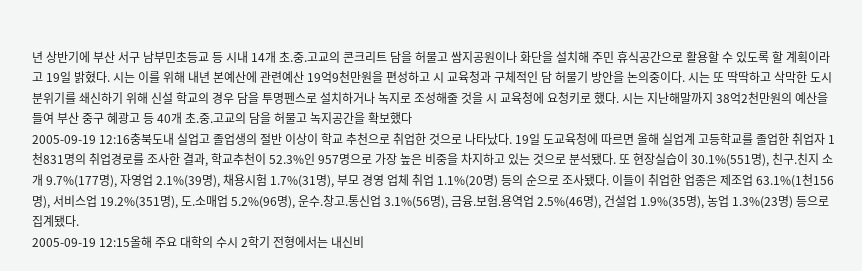년 상반기에 부산 서구 남부민초등교 등 시내 14개 초.중.고교의 콘크리트 담을 허물고 쌈지공원이나 화단을 설치해 주민 휴식공간으로 활용할 수 있도록 할 계획이라고 19일 밝혔다. 시는 이를 위해 내년 본예산에 관련예산 19억9천만원을 편성하고 시 교육청과 구체적인 담 허물기 방안을 논의중이다. 시는 또 딱딱하고 삭막한 도시 분위기를 쇄신하기 위해 신설 학교의 경우 담을 투명펜스로 설치하거나 녹지로 조성해줄 것을 시 교육청에 요청키로 했다. 시는 지난해말까지 38억2천만원의 예산을 들여 부산 중구 혜광고 등 40개 초.중.고교의 담을 허물고 녹지공간을 확보했다
2005-09-19 12:16충북도내 실업고 졸업생의 절반 이상이 학교 추천으로 취업한 것으로 나타났다. 19일 도교육청에 따르면 올해 실업계 고등학교를 졸업한 취업자 1천831명의 취업경로를 조사한 결과, 학교추천이 52.3%인 957명으로 가장 높은 비중을 차지하고 있는 것으로 분석됐다. 또 현장실습이 30.1%(551명), 친구.친지 소개 9.7%(177명), 자영업 2.1%(39명), 채용시험 1.7%(31명), 부모 경영 업체 취업 1.1%(20명) 등의 순으로 조사됐다. 이들이 취업한 업종은 제조업 63.1%(1천156명), 서비스업 19.2%(351명), 도.소매업 5.2%(96명), 운수.창고.통신업 3.1%(56명), 금융.보험.용역업 2.5%(46명), 건설업 1.9%(35명), 농업 1.3%(23명) 등으로 집계됐다.
2005-09-19 12:15올해 주요 대학의 수시 2학기 전형에서는 내신비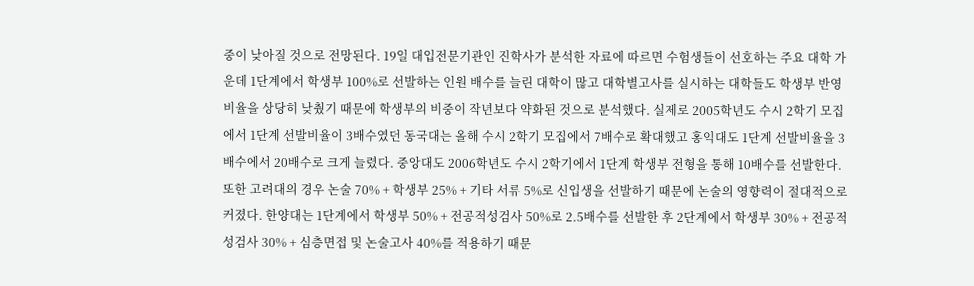중이 낮아질 것으로 전망된다. 19일 대입전문기관인 진학사가 분석한 자료에 따르면 수험생들이 선호하는 주요 대학 가운데 1단계에서 학생부 100%로 선발하는 인원 배수를 늘린 대학이 많고 대학별고사를 실시하는 대학들도 학생부 반영비율을 상당히 낮췄기 때문에 학생부의 비중이 작년보다 약화된 것으로 분석했다. 실제로 2005학년도 수시 2학기 모집에서 1단계 선발비율이 3배수였던 동국대는 올해 수시 2학기 모집에서 7배수로 확대했고 홍익대도 1단계 선발비율을 3배수에서 20배수로 크게 늘렸다. 중앙대도 2006학년도 수시 2학기에서 1단계 학생부 전형을 통해 10배수를 선발한다. 또한 고려대의 경우 논술 70% + 학생부 25% + 기타 서류 5%로 신입생을 선발하기 때문에 논술의 영향력이 절대적으로 커졌다. 한양대는 1단계에서 학생부 50% + 전공적성검사 50%로 2.5배수를 선발한 후 2단계에서 학생부 30% + 전공적성검사 30% + 심층면접 및 논술고사 40%를 적용하기 때문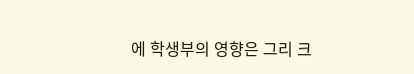에 학생부의 영향은 그리 크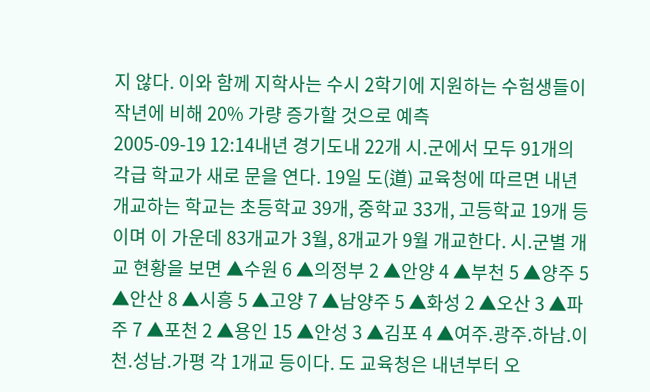지 않다. 이와 함께 지학사는 수시 2학기에 지원하는 수험생들이 작년에 비해 20% 가량 증가할 것으로 예측
2005-09-19 12:14내년 경기도내 22개 시.군에서 모두 91개의 각급 학교가 새로 문을 연다. 19일 도(道) 교육청에 따르면 내년 개교하는 학교는 초등학교 39개, 중학교 33개, 고등학교 19개 등이며 이 가운데 83개교가 3월, 8개교가 9월 개교한다. 시.군별 개교 현황을 보면 ▲수원 6 ▲의정부 2 ▲안양 4 ▲부천 5 ▲양주 5 ▲안산 8 ▲시흥 5 ▲고양 7 ▲남양주 5 ▲화성 2 ▲오산 3 ▲파주 7 ▲포천 2 ▲용인 15 ▲안성 3 ▲김포 4 ▲여주.광주.하남.이천.성남.가평 각 1개교 등이다. 도 교육청은 내년부터 오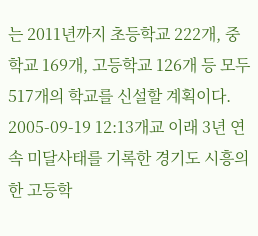는 2011년까지 초등학교 222개, 중학교 169개, 고등학교 126개 등 모두 517개의 학교를 신설할 계획이다.
2005-09-19 12:13개교 이래 3년 연속 미달사태를 기록한 경기도 시흥의 한 고등학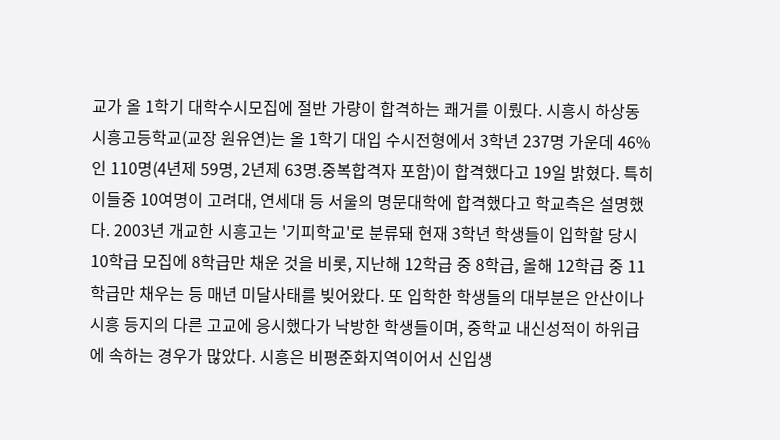교가 올 1학기 대학수시모집에 절반 가량이 합격하는 쾌거를 이뤘다. 시흥시 하상동 시흥고등학교(교장 원유연)는 올 1학기 대입 수시전형에서 3학년 237명 가운데 46%인 110명(4년제 59명, 2년제 63명.중복합격자 포함)이 합격했다고 19일 밝혔다. 특히 이들중 10여명이 고려대, 연세대 등 서울의 명문대학에 합격했다고 학교측은 설명했다. 2003년 개교한 시흥고는 '기피학교'로 분류돼 현재 3학년 학생들이 입학할 당시 10학급 모집에 8학급만 채운 것을 비롯, 지난해 12학급 중 8학급, 올해 12학급 중 11학급만 채우는 등 매년 미달사태를 빚어왔다. 또 입학한 학생들의 대부분은 안산이나 시흥 등지의 다른 고교에 응시했다가 낙방한 학생들이며, 중학교 내신성적이 하위급에 속하는 경우가 많았다. 시흥은 비평준화지역이어서 신입생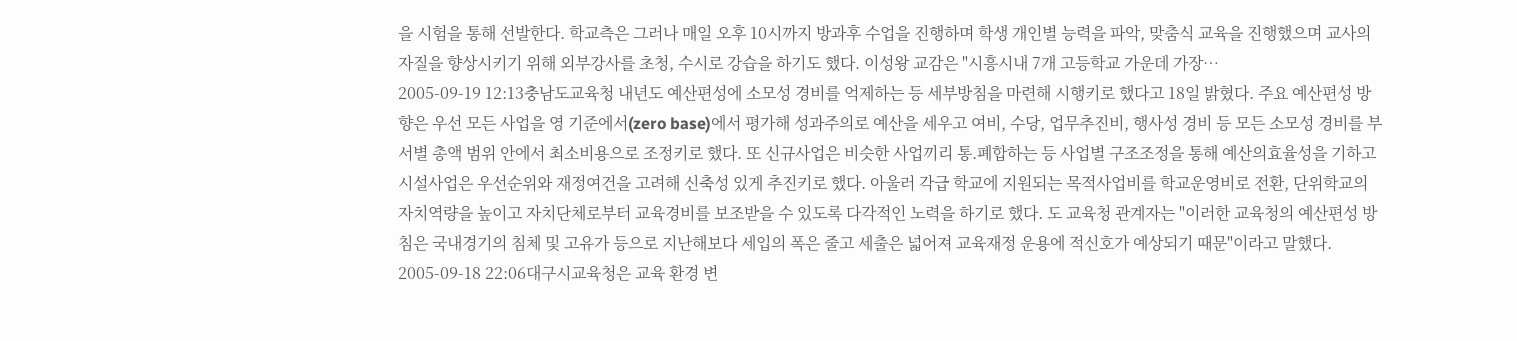을 시험을 통해 선발한다. 학교측은 그러나 매일 오후 10시까지 방과후 수업을 진행하며 학생 개인별 능력을 파악, 맞춤식 교육을 진행했으며 교사의 자질을 향상시키기 위해 외부강사를 초청, 수시로 강습을 하기도 했다. 이성왕 교감은 "시흥시내 7개 고등학교 가운데 가장…
2005-09-19 12:13충남도교육청 내년도 예산편성에 소모성 경비를 억제하는 등 세부방침을 마련해 시행키로 했다고 18일 밝혔다. 주요 예산편성 방향은 우선 모든 사업을 영 기준에서(zero base)에서 평가해 성과주의로 예산을 세우고 여비, 수당, 업무추진비, 행사성 경비 등 모든 소모성 경비를 부서별 총액 범위 안에서 최소비용으로 조정키로 했다. 또 신규사업은 비슷한 사업끼리 통.폐합하는 등 사업별 구조조정을 통해 예산의효율성을 기하고 시설사업은 우선순위와 재정여건을 고려해 신축성 있게 추진키로 했다. 아울러 각급 학교에 지원되는 목적사업비를 학교운영비로 전환, 단위학교의 자치역량을 높이고 자치단체로부터 교육경비를 보조받을 수 있도록 다각적인 노력을 하기로 했다. 도 교육청 관계자는 "이러한 교육청의 예산편성 방침은 국내경기의 침체 및 고유가 등으로 지난해보다 세입의 폭은 줄고 세출은 넓어져 교육재정 운용에 적신호가 예상되기 때문"이라고 말했다.
2005-09-18 22:06대구시교육청은 교육 환경 변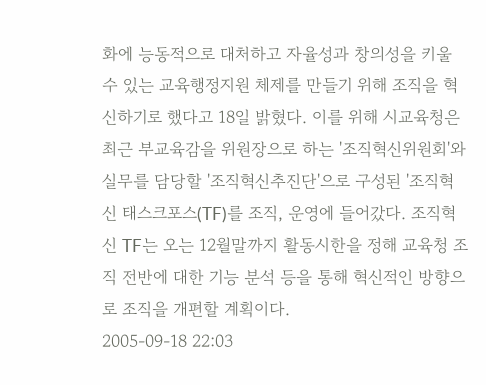화에 능동적으로 대처하고 자율성과 창의성을 키울 수 있는 교육행정지원 체제를 만들기 위해 조직을 혁신하기로 했다고 18일 밝혔다. 이를 위해 시교육청은 최근 부교육감을 위원장으로 하는 '조직혁신위원회'와 실무를 담당할 '조직혁신추진단'으로 구성된 '조직혁신 태스크포스(TF)를 조직, 운영에 들어갔다. 조직혁신 TF는 오는 12월말까지 활동시한을 정해 교육청 조직 전반에 대한 기능 분석 등을 통해 혁신적인 방향으로 조직을 개편할 계획이다.
2005-09-18 22:03